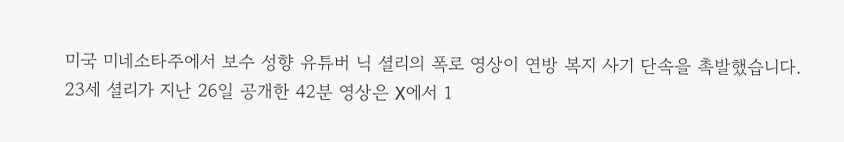미국 미네소타주에서 보수 성향 유튜버 닉 셜리의 폭로 영상이 연방 복지 사기 단속을 촉발했습니다.
23세 셜리가 지난 26일 공개한 42분 영상은 X에서 1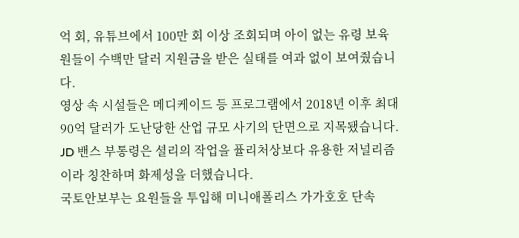억 회, 유튜브에서 100만 회 이상 조회되며 아이 없는 유령 보육원들이 수백만 달러 지원금을 받은 실태를 여과 없이 보여줬습니다.
영상 속 시설들은 메디케이드 등 프로그램에서 2018년 이후 최대 90억 달러가 도난당한 산업 규모 사기의 단면으로 지목됐습니다.
JD 밴스 부통령은 셜리의 작업을 퓰리처상보다 유용한 저널리즘이라 칭찬하며 화제성을 더했습니다.
국토안보부는 요원들을 투입해 미니애폴리스 가가호호 단속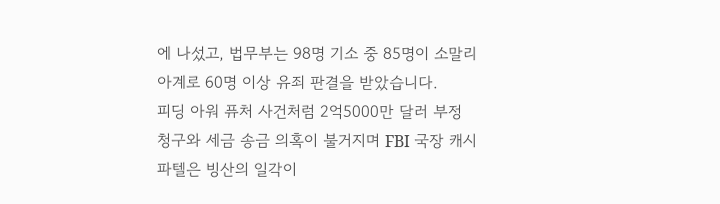에 나섰고, 법무부는 98명 기소 중 85명이 소말리아계로 60명 이상 유죄 판결을 받았습니다.
피딩 아워 퓨처 사건처럼 2억5000만 달러 부정 청구와 세금 송금 의혹이 불거지며 FBI 국장 캐시 파텔은 빙산의 일각이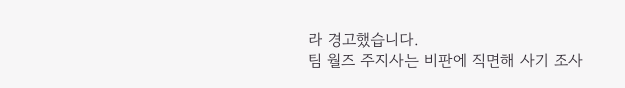라 경고했습니다.
팀 월즈 주지사는 비판에 직면해 사기 조사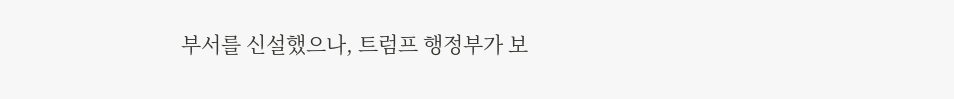부서를 신설했으나, 트럼프 행정부가 보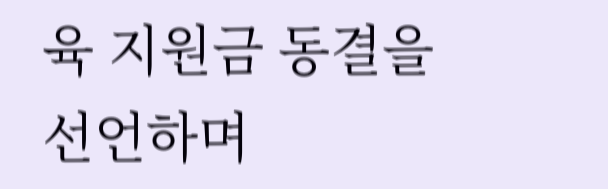육 지원금 동결을 선언하며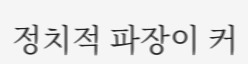정치적 파장이 커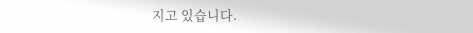지고 있습니다.